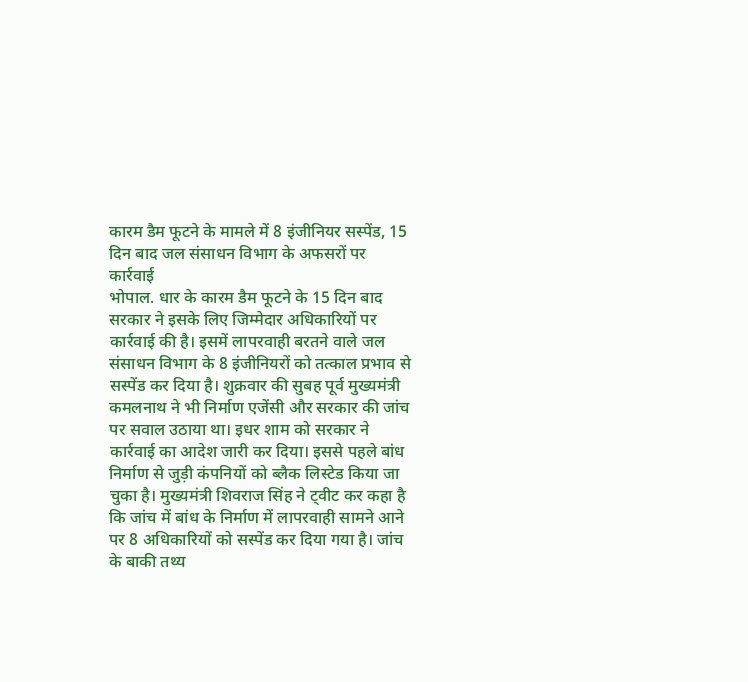कारम डैम फूटने के मामले में 8 इंजीनियर सस्पेंड, 15 दिन बाद जल संसाधन विभाग के अफसरों पर कार्रवाई
भोपाल. धार के कारम डैम फूटने के 15 दिन बाद सरकार ने इसके लिए जिम्मेदार अधिकारियों पर कार्रवाई की है। इसमें लापरवाही बरतने वाले जल संसाधन विभाग के 8 इंजीनियरों को तत्काल प्रभाव से सस्पेंड कर दिया है। शुक्रवार की सुबह पूर्व मुख्यमंत्री कमलनाथ ने भी निर्माण एजेंसी और सरकार की जांच पर सवाल उठाया था। इधर शाम को सरकार ने कार्रवाई का आदेश जारी कर दिया। इससे पहले बांध निर्माण से जुड़ी कंपनियों को ब्लैक लिस्टेड किया जा चुका है। मुख्यमंत्री शिवराज सिंह ने ट्वीट कर कहा है कि जांच में बांध के निर्माण में लापरवाही सामने आने पर 8 अधिकारियों को सस्पेंड कर दिया गया है। जांच के बाकी तथ्य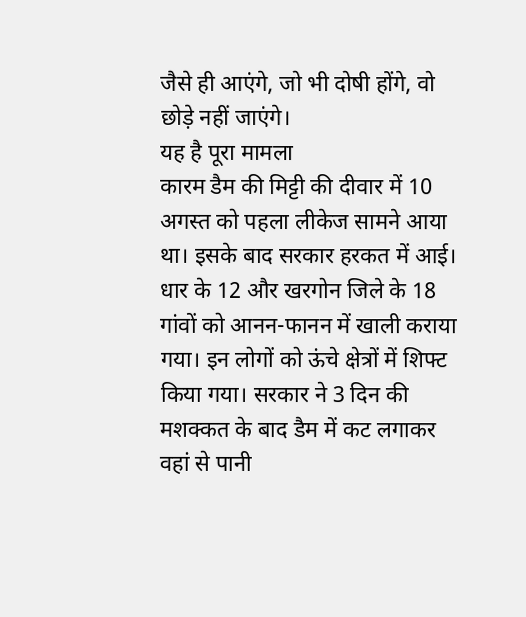जैसे ही आएंगे, जो भी दोषी होंगे, वो छोड़े नहीं जाएंगे।
यह है पूरा मामला
कारम डैम की मिट्टी की दीवार में 10 अगस्त को पहला लीकेज सामने आया था। इसके बाद सरकार हरकत में आई। धार के 12 और खरगोन जिले के 18 गांवों को आनन-फानन में खाली कराया गया। इन लोगों को ऊंचे क्षेत्रों में शिफ्ट किया गया। सरकार ने 3 दिन की मशक्कत के बाद डैम में कट लगाकर वहां से पानी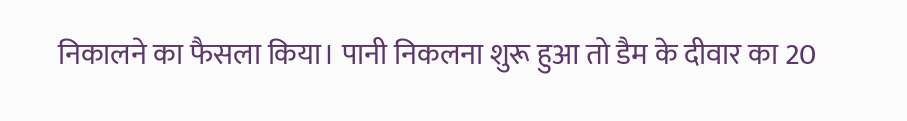निकालने का फैसला किया। पानी निकलना शुरू हुआ तो डैम के दीवार का 20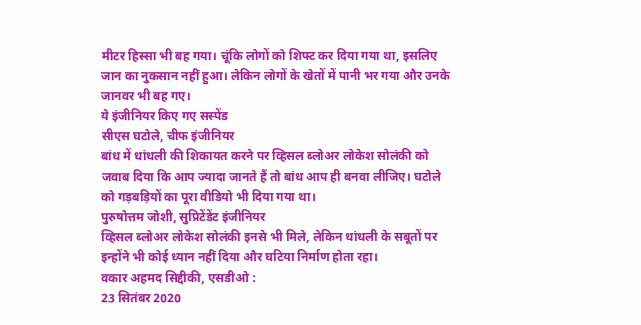मीटर हिस्सा भी बह गया। चूंकि लोगों को शिफ्ट कर दिया गया था, इसलिए जान का नुकसान नहीं हुआ। लेकिन लोगों के खेतों में पानी भर गया और उनके जानवर भी बह गए।
ये इंजीनियर किए गए सस्पेंड
सीएस घटोले, चीफ इंजीनियर
बांध में धांधली की शिकायत करने पर व्हिसल ब्लोअर लोकेश सोलंकी को जवाब दिया कि आप ज्यादा जानते हैं तो बांध आप ही बनवा लीजिए। घटोले को गड़बड़ियों का पूरा वीडियो भी दिया गया था।
पुरुषोत्तम जोशी, सुप्रिटेंडेंट इंजीनियर
व्हिसल ब्लोअर लोकेश सोलंकी इनसे भी मिले, लेकिन धांधली के सबूतों पर इन्होंने भी कोई ध्यान नहीं दिया और घटिया निर्माण होता रहा।
वकार अहमद सिद्दीकी, एसडीओ :
23 सितंबर 2020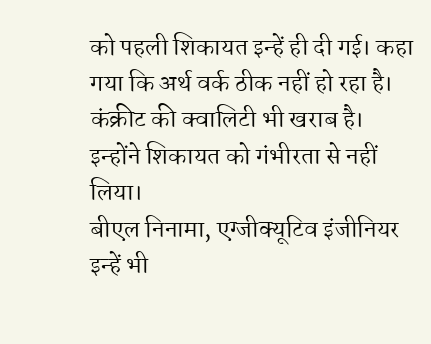को पहली शिकायत इन्हें ही दी गई। कहा गया कि अर्थ वर्क ठीक नहीं हो रहा है। कंक्रीट की क्वालिटी भी खराब है। इन्होंने शिकायत को गंभीरता से नहीं लिया।
बीएल निनामा, एग्जीक्यूटिव इंजीनियर
इन्हें भी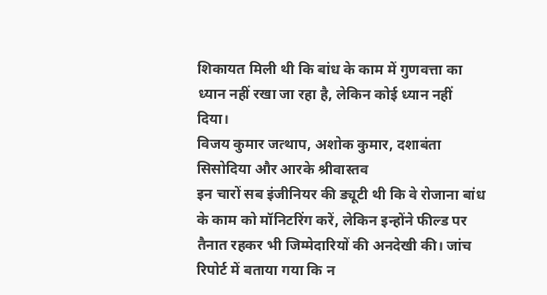शिकायत मिली थी कि बांध के काम में गुणवत्ता का ध्यान नहीं रखा जा रहा है, लेकिन कोई ध्यान नहीं दिया।
विजय कुमार जत्थाप, अशोक कुमार, दशाबंता सिसोदिया और आरके श्रीवास्तव
इन चारों सब इंजीनियर की ड्यूटी थी कि वे रोजाना बांध के काम को मॉनिटरिंग करें, लेकिन इन्होंने फील्ड पर तैनात रहकर भी जिम्मेदारियों की अनदेखी की। जांच रिपोर्ट में बताया गया कि न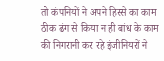तो कंपनियों ने अपने हिस्से का काम ठीक ढंग से किया न ही बांध के काम की निगरानी कर रहे इंजीनियरों ने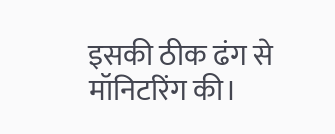इसकी ठीक ढंग से मॉनिटरिंग की।